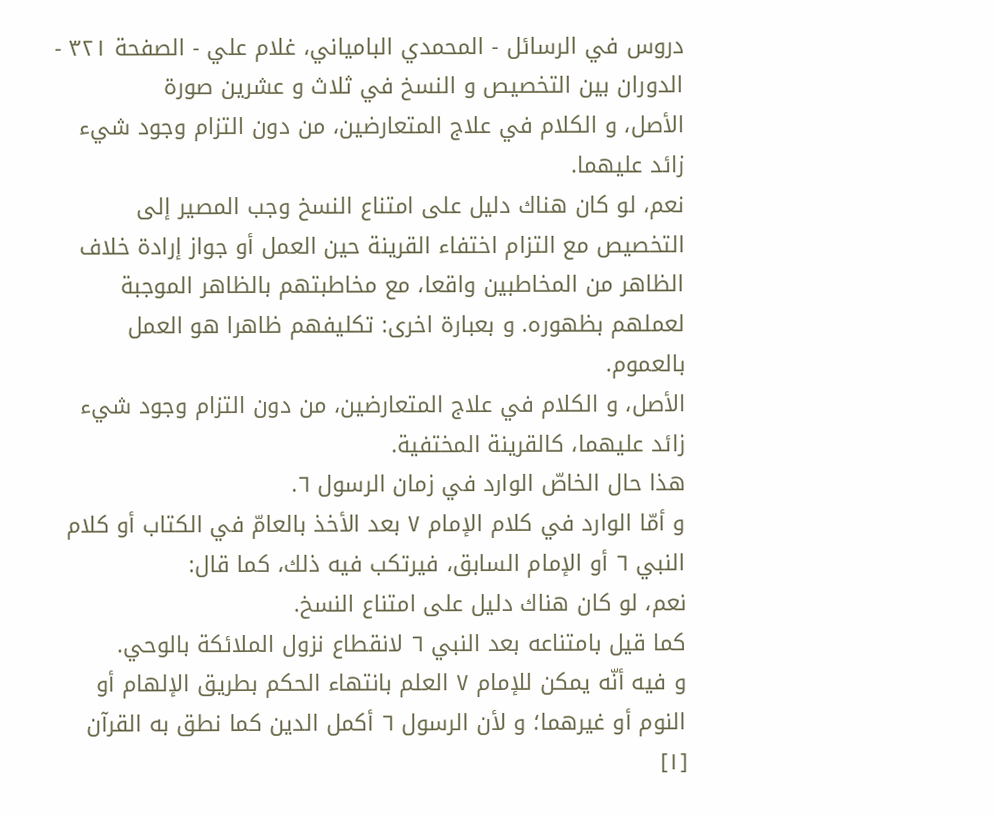دروس في الرسائل - المحمدي البامياني، غلام علي - الصفحة ٣٢١ - الدوران بين التخصيص و النسخ في ثلاث و عشرين صورة
الأصل، و الكلام في علاج المتعارضين، من دون التزام وجود شيء زائد عليهما.
نعم، لو كان هناك دليل على امتناع النسخ وجب المصير إلى التخصيص مع التزام اختفاء القرينة حين العمل أو جواز إرادة خلاف الظاهر من المخاطبين واقعا، مع مخاطبتهم بالظاهر الموجبة لعملهم بظهوره. و بعبارة اخرى: تكليفهم ظاهرا هو العمل بالعموم.
الأصل، و الكلام في علاج المتعارضين، من دون التزام وجود شيء زائد عليهما، كالقرينة المختفية.
هذا حال الخاصّ الوارد في زمان الرسول ٦.
و أمّا الوارد في كلام الإمام ٧ بعد الأخذ بالعامّ في الكتاب أو كلام النبي ٦ أو الإمام السابق، فيرتكب فيه ذلك، كما قال:
نعم، لو كان هناك دليل على امتناع النسخ.
كما قيل بامتناعه بعد النبي ٦ لانقطاع نزول الملائكة بالوحي.
و فيه أنّه يمكن للإمام ٧ العلم بانتهاء الحكم بطريق الإلهام أو النوم أو غيرهما؛ و لأن الرسول ٦ أكمل الدين كما نطق به القرآن [١]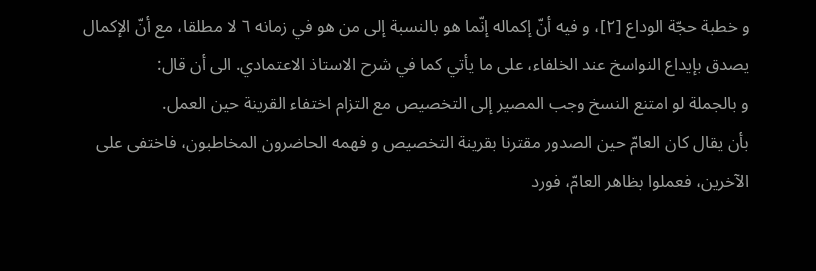و خطبة حجّة الوداع [٢]، و فيه أنّ إكماله إنّما هو بالنسبة إلى من هو في زمانه ٦ لا مطلقا، مع أنّ الإكمال يصدق بإيداع النواسخ عند الخلفاء، على ما يأتي كما في شرح الاستاذ الاعتمادي. الى أن قال:
و بالجملة لو امتنع النسخ وجب المصير إلى التخصيص مع التزام اختفاء القرينة حين العمل.
بأن يقال كان العامّ حين الصدور مقترنا بقرينة التخصيص و فهمه الحاضرون المخاطبون، فاختفى على الآخرين، فعملوا بظاهر العامّ، فورد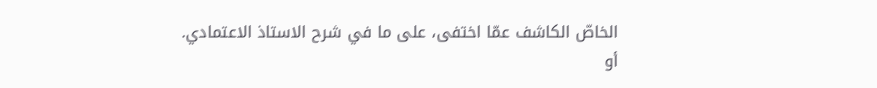الخاصّ الكاشف عمّا اختفى، على ما في شرح الاستاذ الاعتمادي.
أو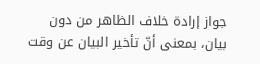جواز إرادة خلاف الظاهر من دون بيان، بمعنى أنّ تأخير البيان عن وقت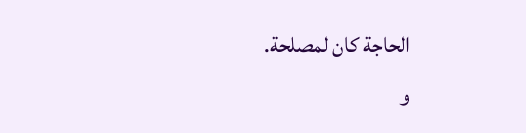الحاجة كان لمصلحة.
و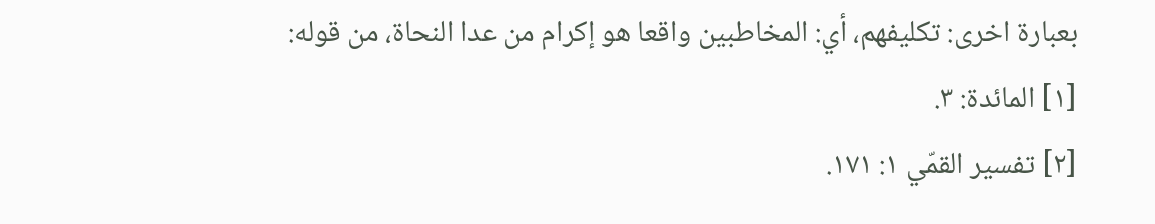بعبارة اخرى: تكليفهم، أي: المخاطبين واقعا هو إكرام من عدا النحاة، من قوله:
[١] المائدة: ٣.
[٢] تفسير القمّي ١: ١٧١.